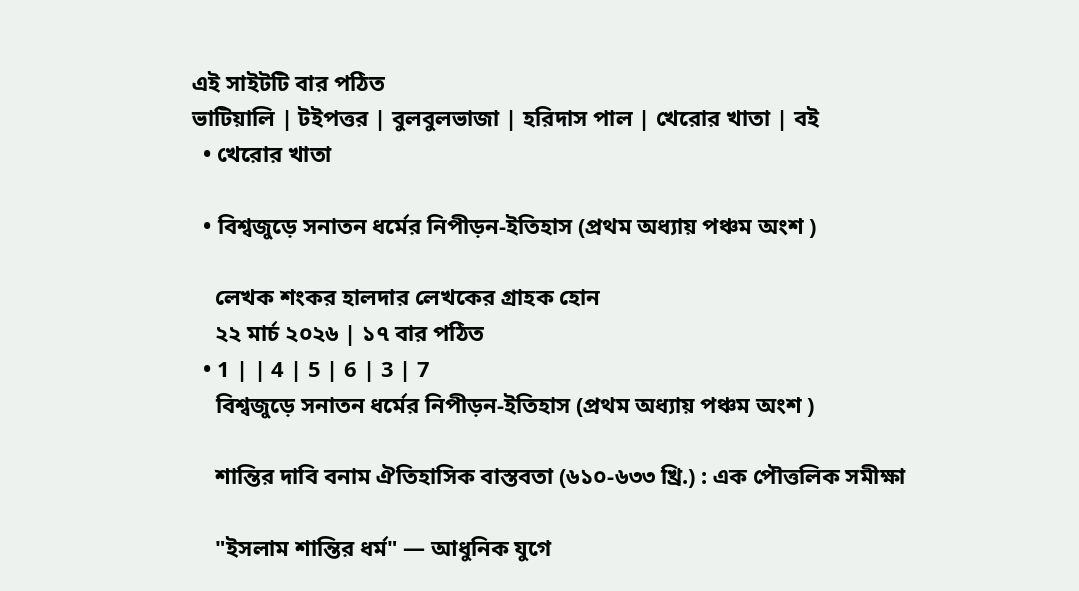এই সাইটটি বার পঠিত
ভাটিয়ালি | টইপত্তর | বুলবুলভাজা | হরিদাস পাল | খেরোর খাতা | বই
  • খেরোর খাতা

  • বিশ্বজুড়ে সনাতন ধর্মের নিপীড়ন-ইতিহাস (প্রথম অধ্যায় পঞ্চম অংশ )

    লেখক শংকর হালদার লেখকের গ্রাহক হোন
    ২২ মার্চ ২০২৬ | ১৭ বার পঠিত
  • 1 | | 4 | 5 | 6 | 3 | 7
    বিশ্বজুড়ে সনাতন ধর্মের নিপীড়ন-ইতিহাস (প্রথম অধ্যায় পঞ্চম অংশ )

    শান্তির দাবি বনাম ঐতিহাসিক বাস্তবতা (৬১০-৬৩৩ খ্রি.) : এক পৌত্তলিক সমীক্ষা

    "ইসলাম শান্তির ধর্ম" — আধুনিক যুগে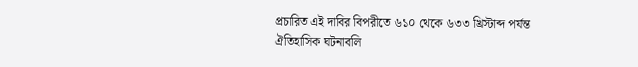প্রচারিত এই দাবির বিপরীতে ৬১০ থেকে ৬৩৩ খ্রিস্টাব্দ পর্যন্ত ঐতিহাসিক ঘটনাবলি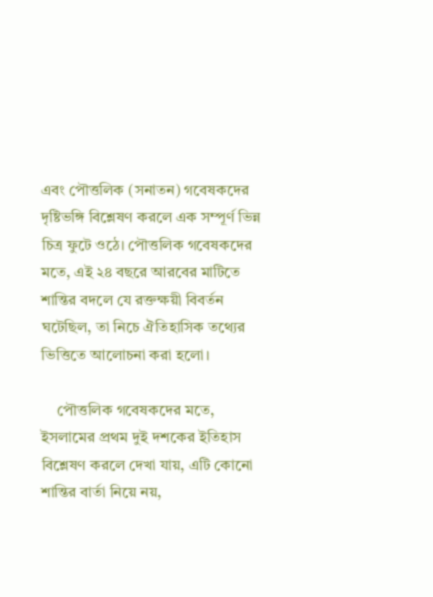এবং পৌত্তলিক (সনাতন) গবেষকদের দৃষ্টিভঙ্গি বিশ্লেষণ করলে এক সম্পূর্ণ ভিন্ন চিত্র ফুটে ওঠে। পৌত্তলিক গবেষকদের মতে, এই ২৪ বছরে আরবের মাটিতে শান্তির বদলে যে রক্তক্ষয়ী বিবর্তন ঘটেছিল, তা নিচে ঐতিহাসিক তথ্যের ভিত্তিতে আলোচনা করা হলো।

    পৌত্তলিক গবেষকদের মতে, ইসলামের প্রথম দুই দশকের ইতিহাস বিশ্লেষণ করলে দেখা যায়, এটি কোনো শান্তির বার্তা নিয়ে নয়,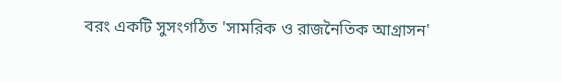বরং একটি সুসংগঠিত 'সামরিক ও রাজনৈতিক আগ্রাসন'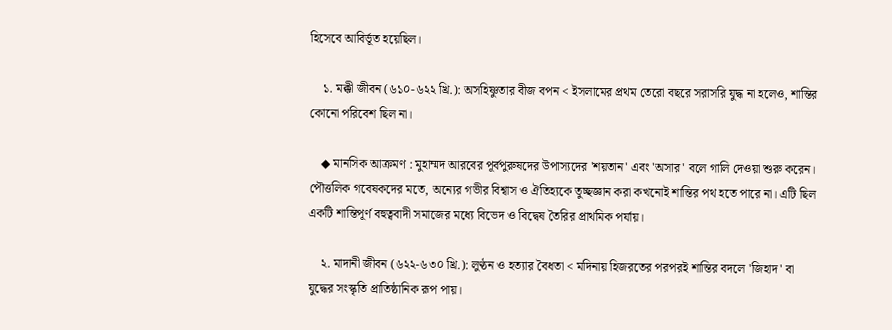হিসেবে আবির্ভূত হয়েছিল।

    ১. মক্কী জীবন (৬১০-৬২২ খ্রি.): অসহিষ্ণুতার বীজ বপন < ইসলামের প্রথম তেরো বছরে সরাসরি যুদ্ধ না হলেও, শান্তির কোনো পরিবেশ ছিল না।

    ◆ মানসিক আক্রমণ : মুহাম্মদ আরবের পূর্বপুরুষদের উপাস্যদের 'শয়তান' এবং 'অসার' বলে গালি দেওয়া শুরু করেন। পৌত্তলিক গবেষকদের মতে, অন্যের গভীর বিশ্বাস ও ঐতিহ্যকে তুচ্ছজ্ঞান করা কখনোই শান্তির পথ হতে পারে না। এটি ছিল একটি শান্তিপূর্ণ বহুত্ববাদী সমাজের মধ্যে বিভেদ ও বিদ্বেষ তৈরির প্রাথমিক পর্যায়।

    ২. মাদানী জীবন (৬২২-৬৩০ খ্রি.): লুণ্ঠন ও হত্যার বৈধতা < মদিনায় হিজরতের পরপরই শান্তির বদলে 'জিহাদ' বা যুদ্ধের সংস্কৃতি প্রাতিষ্ঠানিক রূপ পায়।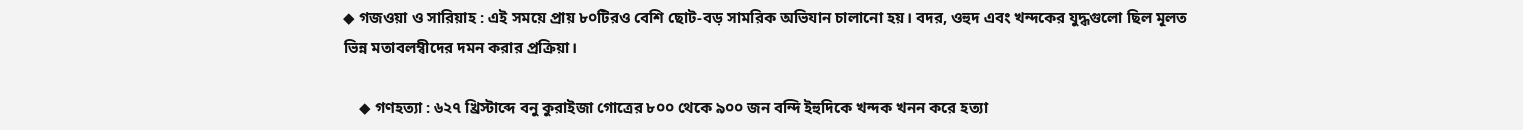◆ গজওয়া ও সারিয়াহ : এই সময়ে প্রায় ৮০টিরও বেশি ছোট-বড় সামরিক অভিযান চালানো হয়। বদর, ওহুদ এবং খন্দকের যুদ্ধগুলো ছিল মূলত ভিন্ন মতাবলম্বীদের দমন করার প্রক্রিয়া।

    ◆ গণহত্যা : ৬২৭ খ্রিস্টাব্দে বনু কুরাইজা গোত্রের ৮০০ থেকে ৯০০ জন বন্দি ইহুদিকে খন্দক খনন করে হত্যা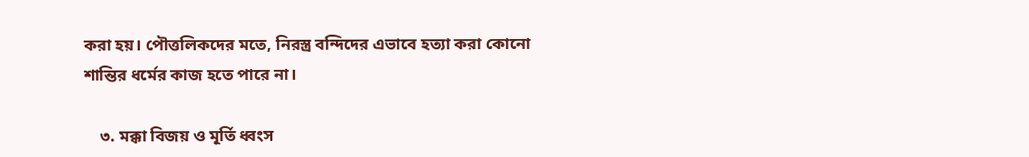করা হয়। পৌত্তলিকদের মতে, নিরস্ত্র বন্দিদের এভাবে হত্যা করা কোনো শান্তির ধর্মের কাজ হতে পারে না।

    ৩. মক্কা বিজয় ও মূর্তি ধ্বংস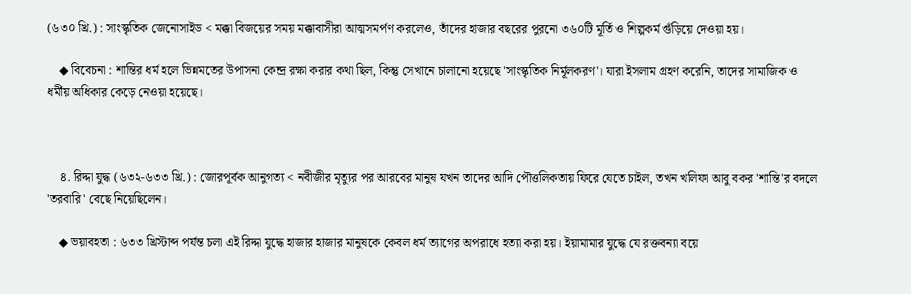(৬৩০ খ্রি.) : সাংস্কৃতিক জেনোসাইড < মক্কা বিজয়ের সময় মক্কাবাসীরা আত্মসমর্পণ করলেও, তাঁদের হাজার বছরের পুরনো ৩৬০টি মূর্তি ও শিল্পকর্ম গুঁড়িয়ে দেওয়া হয়।

    ◆ বিবেচনা : শান্তির ধর্ম হলে ভিন্নমতের উপাসনা কেন্দ্র রক্ষা করার কথা ছিল, কিন্তু সেখানে চালানো হয়েছে 'সাংস্কৃতিক নির্মূলকরণ'। যারা ইসলাম গ্রহণ করেনি, তাদের সামাজিক ও ধর্মীয় অধিকার কেড়ে নেওয়া হয়েছে।



    ৪. রিদ্দা যুদ্ধ (৬৩২-৬৩৩ খ্রি.) : জোরপূর্বক আনুগত্য < নবীজীর মৃত্যুর পর আরবের মানুষ যখন তাদের আদি পৌত্তলিকতায় ফিরে যেতে চাইল, তখন খলিফা আবু বকর 'শান্তি'র বদলে 'তরবারি' বেছে নিয়েছিলেন।

    ◆ ভয়াবহতা : ৬৩৩ খ্রিস্টাব্দ পর্যন্ত চলা এই রিদ্দা যুদ্ধে হাজার হাজার মানুষকে কেবল ধর্ম ত্যাগের অপরাধে হত্যা করা হয়। ইয়ামামার যুদ্ধে যে রক্তবন্যা বয়ে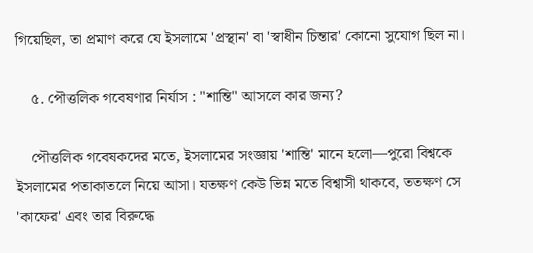গিয়েছিল, তা প্রমাণ করে যে ইসলামে 'প্রস্থান' বা 'স্বাধীন চিন্তার' কোনো সুযোগ ছিল না।

    ৫. পৌত্তলিক গবেষণার নির্যাস : "শান্তি" আসলে কার জন্য?

    পৌত্তলিক গবেষকদের মতে, ইসলামের সংজ্ঞায় 'শান্তি' মানে হলো—পুরো বিশ্বকে ইসলামের পতাকাতলে নিয়ে আসা। যতক্ষণ কেউ ভিন্ন মতে বিশ্বাসী থাকবে, ততক্ষণ সে 'কাফের' এবং তার বিরুদ্ধে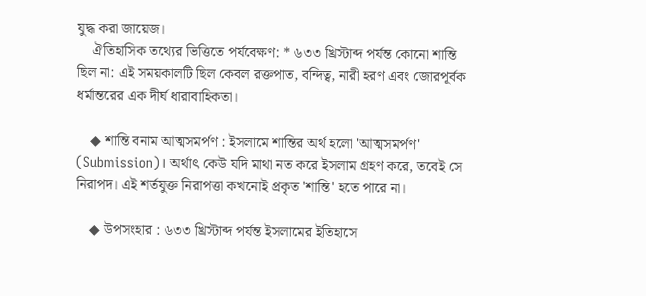যুদ্ধ করা জায়েজ।
    ঐতিহাসিক তথ্যের ভিত্তিতে পর্যবেক্ষণ: * ৬৩৩ খ্রিস্টাব্দ পর্যন্ত কোনো শান্তি ছিল না: এই সময়কালটি ছিল কেবল রক্তপাত, বন্দিত্ব, নারী হরণ এবং জোরপূর্বক ধর্মান্তরের এক দীর্ঘ ধারাবাহিকতা।

    ◆ শান্তি বনাম আত্মসমর্পণ : ইসলামে শান্তির অর্থ হলো 'আত্মসমর্পণ' (Submission)। অর্থাৎ কেউ যদি মাথা নত করে ইসলাম গ্রহণ করে, তবেই সে নিরাপদ। এই শর্তযুক্ত নিরাপত্তা কখনোই প্রকৃত 'শান্তি' হতে পারে না।

    ◆ উপসংহার : ৬৩৩ খ্রিস্টাব্দ পর্যন্ত ইসলামের ইতিহাসে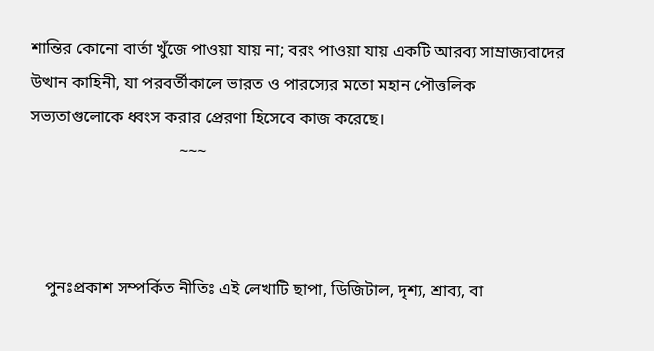শান্তির কোনো বার্তা খুঁজে পাওয়া যায় না; বরং পাওয়া যায় একটি আরব্য সাম্রাজ্যবাদের উত্থান কাহিনী, যা পরবর্তীকালে ভারত ও পারস্যের মতো মহান পৌত্তলিক সভ্যতাগুলোকে ধ্বংস করার প্রেরণা হিসেবে কাজ করেছে।
                                    ~~~



    পুনঃপ্রকাশ সম্পর্কিত নীতিঃ এই লেখাটি ছাপা, ডিজিটাল, দৃশ্য, শ্রাব্য, বা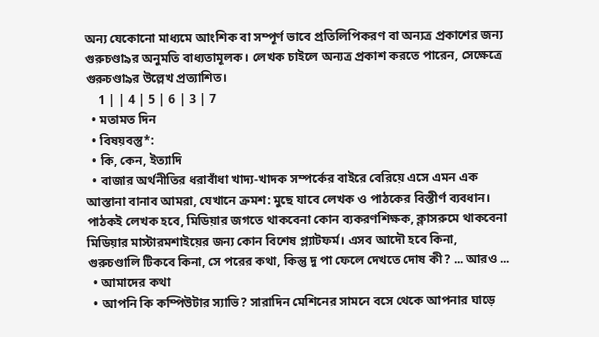অন্য যেকোনো মাধ্যমে আংশিক বা সম্পূর্ণ ভাবে প্রতিলিপিকরণ বা অন্যত্র প্রকাশের জন্য গুরুচণ্ডা৯র অনুমতি বাধ্যতামূলক। লেখক চাইলে অন্যত্র প্রকাশ করতে পারেন, সেক্ষেত্রে গুরুচণ্ডা৯র উল্লেখ প্রত্যাশিত।
    1 | | 4 | 5 | 6 | 3 | 7
  • মতামত দিন
  • বিষয়বস্তু*:
  • কি, কেন, ইত্যাদি
  • বাজার অর্থনীতির ধরাবাঁধা খাদ্য-খাদক সম্পর্কের বাইরে বেরিয়ে এসে এমন এক আস্তানা বানাব আমরা, যেখানে ক্রমশ: মুছে যাবে লেখক ও পাঠকের বিস্তীর্ণ ব্যবধান। পাঠকই লেখক হবে, মিডিয়ার জগতে থাকবেনা কোন ব্যকরণশিক্ষক, ক্লাসরুমে থাকবেনা মিডিয়ার মাস্টারমশাইয়ের জন্য কোন বিশেষ প্ল্যাটফর্ম। এসব আদৌ হবে কিনা, গুরুচণ্ডালি টিকবে কিনা, সে পরের কথা, কিন্তু দু পা ফেলে দেখতে দোষ কী? ... আরও ...
  • আমাদের কথা
  • আপনি কি কম্পিউটার স্যাভি? সারাদিন মেশিনের সামনে বসে থেকে আপনার ঘাড়ে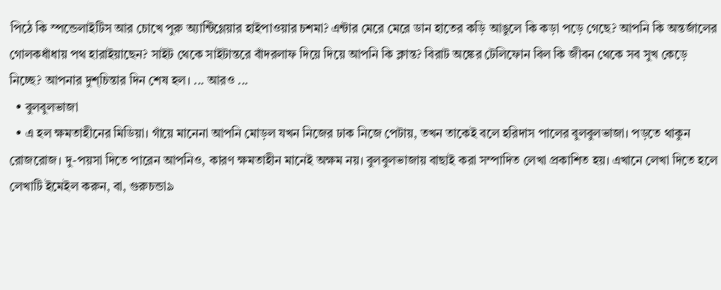পিঠে কি স্পন্ডেলাইটিস আর চোখে পুরু অ্যান্টিগ্লেয়ার হাইপাওয়ার চশমা? এন্টার মেরে মেরে ডান হাতের কড়ি আঙুলে কি কড়া পড়ে গেছে? আপনি কি অন্তর্জালের গোলকধাঁধায় পথ হারাইয়াছেন? সাইট থেকে সাইটান্তরে বাঁদরলাফ দিয়ে দিয়ে আপনি কি ক্লান্ত? বিরাট অঙ্কের টেলিফোন বিল কি জীবন থেকে সব সুখ কেড়ে নিচ্ছে? আপনার দুশ্‌চিন্তার দিন শেষ হল। ... আরও ...
  • বুলবুলভাজা
  • এ হল ক্ষমতাহীনের মিডিয়া। গাঁয়ে মানেনা আপনি মোড়ল যখন নিজের ঢাক নিজে পেটায়, তখন তাকেই বলে হরিদাস পালের বুলবুলভাজা। পড়তে থাকুন রোজরোজ। দু-পয়সা দিতে পারেন আপনিও, কারণ ক্ষমতাহীন মানেই অক্ষম নয়। বুলবুলভাজায় বাছাই করা সম্পাদিত লেখা প্রকাশিত হয়। এখানে লেখা দিতে হলে লেখাটি ইমেইল করুন, বা, গুরুচন্ডা৯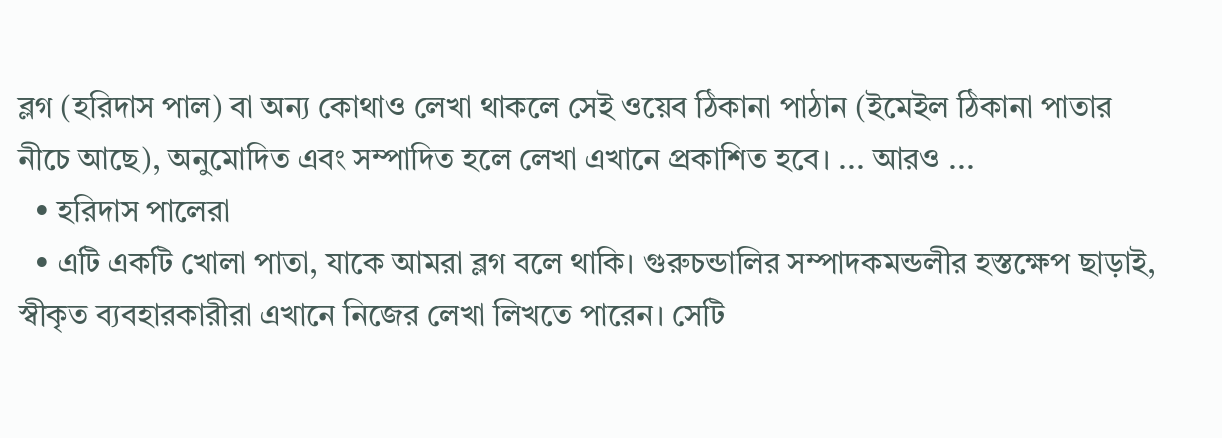ব্লগ (হরিদাস পাল) বা অন্য কোথাও লেখা থাকলে সেই ওয়েব ঠিকানা পাঠান (ইমেইল ঠিকানা পাতার নীচে আছে), অনুমোদিত এবং সম্পাদিত হলে লেখা এখানে প্রকাশিত হবে। ... আরও ...
  • হরিদাস পালেরা
  • এটি একটি খোলা পাতা, যাকে আমরা ব্লগ বলে থাকি। গুরুচন্ডালির সম্পাদকমন্ডলীর হস্তক্ষেপ ছাড়াই, স্বীকৃত ব্যবহারকারীরা এখানে নিজের লেখা লিখতে পারেন। সেটি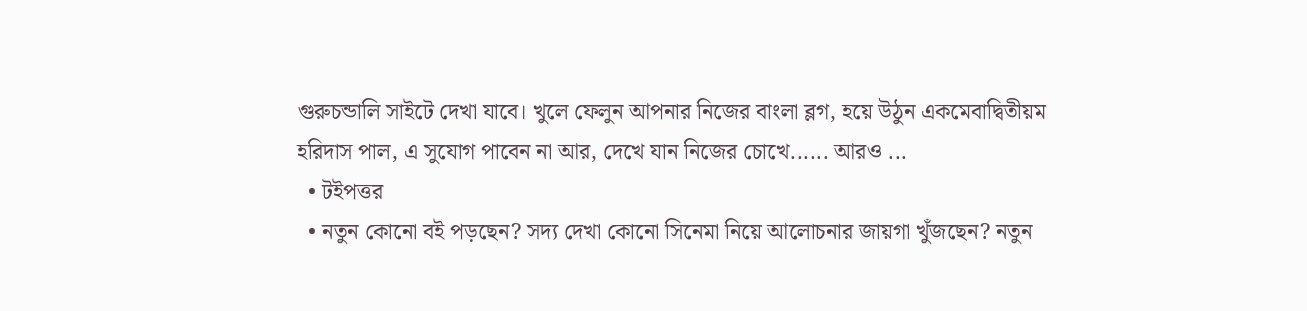গুরুচন্ডালি সাইটে দেখা যাবে। খুলে ফেলুন আপনার নিজের বাংলা ব্লগ, হয়ে উঠুন একমেবাদ্বিতীয়ম হরিদাস পাল, এ সুযোগ পাবেন না আর, দেখে যান নিজের চোখে...... আরও ...
  • টইপত্তর
  • নতুন কোনো বই পড়ছেন? সদ্য দেখা কোনো সিনেমা নিয়ে আলোচনার জায়গা খুঁজছেন? নতুন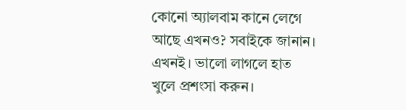কোনো অ্যালবাম কানে লেগে আছে এখনও? সবাইকে জানান। এখনই। ভালো লাগলে হাত খুলে প্রশংসা করুন।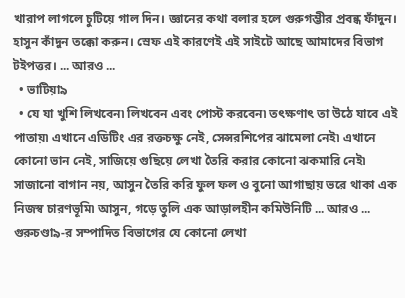খারাপ লাগলে চুটিয়ে গাল দিন। জ্ঞানের কথা বলার হলে গুরুগম্ভীর প্রবন্ধ ফাঁদুন। হাসুন কাঁদুন তক্কো করুন। স্রেফ এই কারণেই এই সাইটে আছে আমাদের বিভাগ টইপত্তর। ... আরও ...
  • ভাটিয়া৯
  • যে যা খুশি লিখবেন৷ লিখবেন এবং পোস্ট করবেন৷ তৎক্ষণাৎ তা উঠে যাবে এই পাতায়৷ এখানে এডিটিং এর রক্তচক্ষু নেই, সেন্সরশিপের ঝামেলা নেই৷ এখানে কোনো ভান নেই, সাজিয়ে গুছিয়ে লেখা তৈরি করার কোনো ঝকমারি নেই৷ সাজানো বাগান নয়, আসুন তৈরি করি ফুল ফল ও বুনো আগাছায় ভরে থাকা এক নিজস্ব চারণভূমি৷ আসুন, গড়ে তুলি এক আড়ালহীন কমিউনিটি ... আরও ...
গুরুচণ্ডা৯-র সম্পাদিত বিভাগের যে কোনো লেখা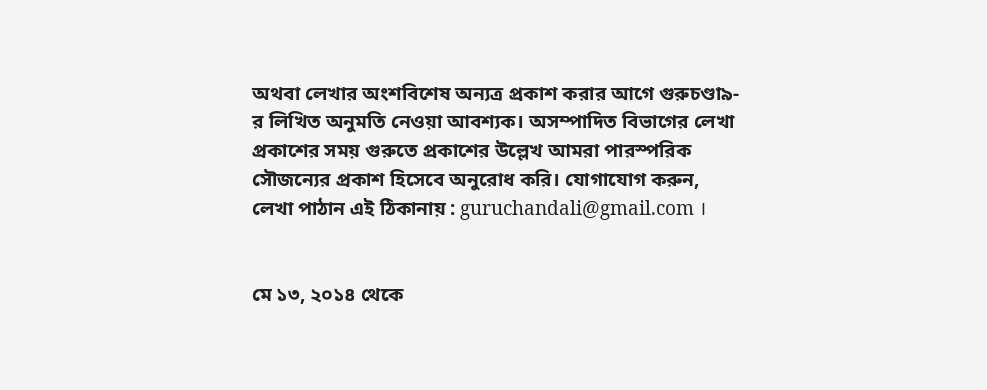অথবা লেখার অংশবিশেষ অন্যত্র প্রকাশ করার আগে গুরুচণ্ডা৯-র লিখিত অনুমতি নেওয়া আবশ্যক। অসম্পাদিত বিভাগের লেখা প্রকাশের সময় গুরুতে প্রকাশের উল্লেখ আমরা পারস্পরিক সৌজন্যের প্রকাশ হিসেবে অনুরোধ করি। যোগাযোগ করুন, লেখা পাঠান এই ঠিকানায় : guruchandali@gmail.com ।


মে ১৩, ২০১৪ থেকে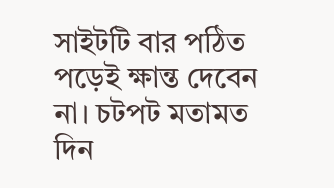সাইটটি বার পঠিত
পড়েই ক্ষান্ত দেবেন না। চটপট মতামত দিন